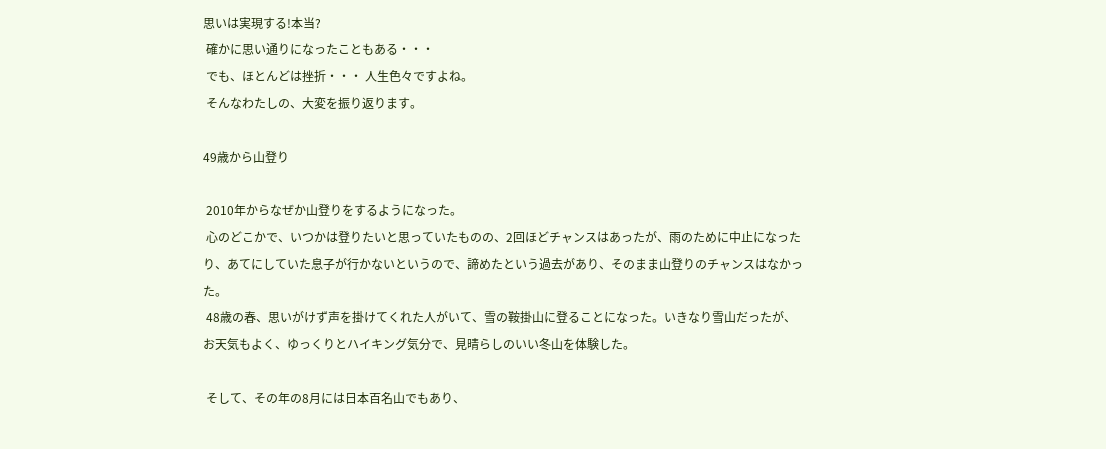思いは実現する!本当?
 確かに思い通りになったこともある・・・
 でも、ほとんどは挫折・・・ 人生色々ですよね。
 そんなわたしの、大変を振り返ります。

49歳から山登り

 2010年からなぜか山登りをするようになった。
 心のどこかで、いつかは登りたいと思っていたものの、2回ほどチャンスはあったが、雨のために中止になったり、あてにしていた息子が行かないというので、諦めたという過去があり、そのまま山登りのチャンスはなかった。
 48歳の春、思いがけず声を掛けてくれた人がいて、雪の鞍掛山に登ることになった。いきなり雪山だったが、お天気もよく、ゆっくりとハイキング気分で、見晴らしのいい冬山を体験した。

 そして、その年の8月には日本百名山でもあり、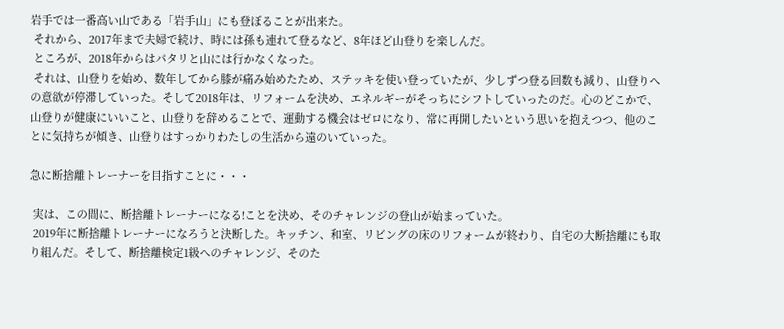岩手では一番高い山である「岩手山」にも登ぼることが出来た。
 それから、2017年まで夫婦で続け、時には孫も連れて登るなど、8年ほど山登りを楽しんだ。
 ところが、2018年からはパタリと山には行かなくなった。
 それは、山登りを始め、数年してから膝が痛み始めたため、ステッキを使い登っていたが、少しずつ登る回数も減り、山登りへの意欲が停滞していった。そして2018年は、リフォームを決め、エネルギーがそっちにシフトしていったのだ。心のどこかで、山登りが健康にいいこと、山登りを辞めることで、運動する機会はゼロになり、常に再開したいという思いを抱えつつ、他のことに気持ちが傾き、山登りはすっかりわたしの生活から遠のいていった。

急に断捨離トレーナーを目指すことに・・・

 実は、この間に、断捨離トレーナーになる!ことを決め、そのチャレンジの登山が始まっていた。
 2019年に断捨離トレーナーになろうと決断した。キッチン、和室、リビングの床のリフォームが終わり、自宅の大断捨離にも取り組んだ。そして、断捨離検定1級へのチャレンジ、そのた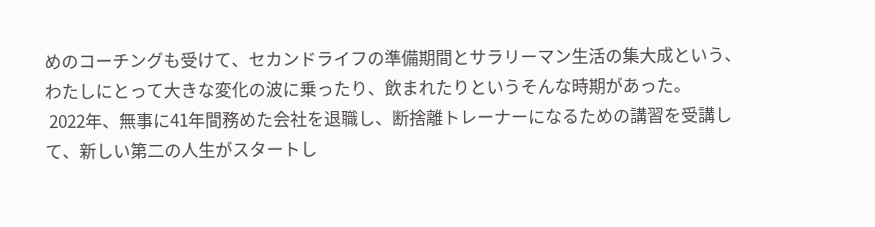めのコーチングも受けて、セカンドライフの準備期間とサラリーマン生活の集大成という、わたしにとって大きな変化の波に乗ったり、飲まれたりというそんな時期があった。
 2022年、無事に41年間務めた会社を退職し、断捨離トレーナーになるための講習を受講して、新しい第二の人生がスタートし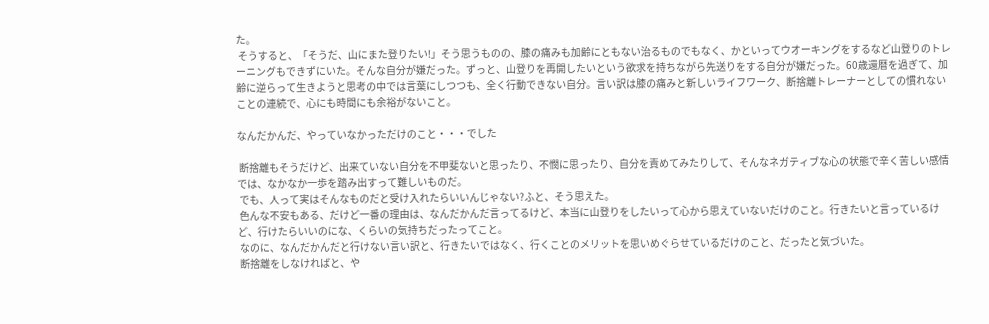た。
 そうすると、「そうだ、山にまた登りたい!」そう思うものの、膝の痛みも加齢にともない治るものでもなく、かといってウオーキングをするなど山登りのトレーニングもできずにいた。そんな自分が嫌だった。ずっと、山登りを再開したいという欲求を持ちながら先送りをする自分が嫌だった。60歳還暦を過ぎて、加齢に逆らって生きようと思考の中では言葉にしつつも、全く行動できない自分。言い訳は膝の痛みと新しいライフワーク、断捨離トレーナーとしての慣れないことの連続で、心にも時間にも余裕がないこと。

なんだかんだ、やっていなかっただけのこと・・・でした

 断捨離もそうだけど、出来ていない自分を不甲斐ないと思ったり、不憫に思ったり、自分を責めてみたりして、そんなネガティブな心の状態で辛く苦しい感情では、なかなか一歩を踏み出すって難しいものだ。
 でも、人って実はそんなものだと受け入れたらいいんじゃない?ふと、そう思えた。
 色んな不安もある、だけど一番の理由は、なんだかんだ言ってるけど、本当に山登りをしたいって心から思えていないだけのこと。行きたいと言っているけど、行けたらいいのにな、くらいの気持ちだったってこと。
 なのに、なんだかんだと行けない言い訳と、行きたいではなく、行くことのメリットを思いめぐらせているだけのこと、だったと気づいた。
 断捨離をしなければと、や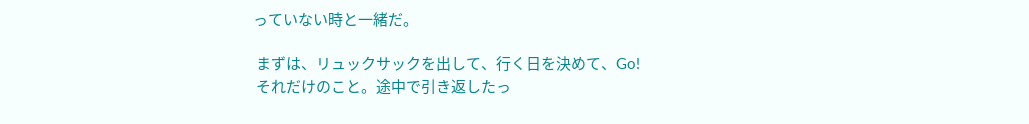っていない時と一緒だ。

 まずは、リュックサックを出して、行く日を決めて、Go!
 それだけのこと。途中で引き返したっ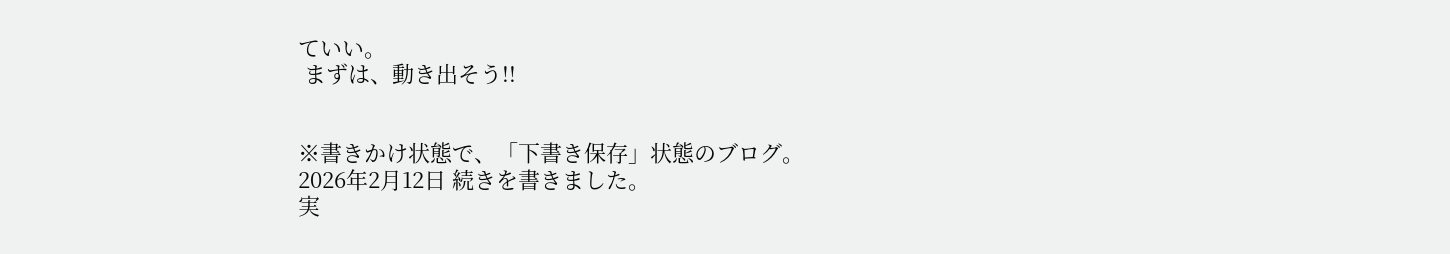ていい。
 まずは、動き出そう!!


※書きかけ状態で、「下書き保存」状態のブログ。
2026年2月12日 続きを書きました。
実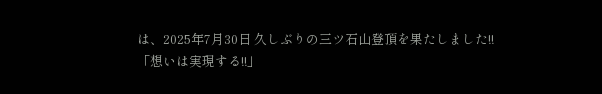は、2025年7月30日 久しぶりの三ツ石山登頂を果たしました!!
「想いは実現する!!」